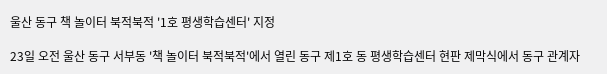울산 동구 책 놀이터 북적북적 '1호 평생학습센터' 지정

23일 오전 울산 동구 서부동 '책 놀이터 북적북적'에서 열린 동구 제1호 동 평생학습센터 현판 제막식에서 동구 관계자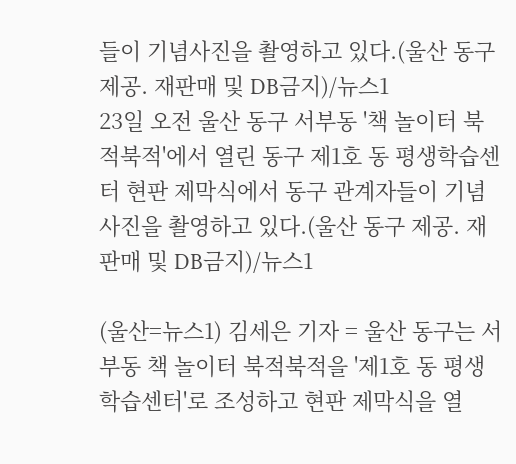들이 기념사진을 촬영하고 있다.(울산 동구 제공. 재판매 및 DB금지)/뉴스1
23일 오전 울산 동구 서부동 '책 놀이터 북적북적'에서 열린 동구 제1호 동 평생학습센터 현판 제막식에서 동구 관계자들이 기념사진을 촬영하고 있다.(울산 동구 제공. 재판매 및 DB금지)/뉴스1

(울산=뉴스1) 김세은 기자 = 울산 동구는 서부동 책 놀이터 북적북적을 '제1호 동 평생학습센터'로 조성하고 현판 제막식을 열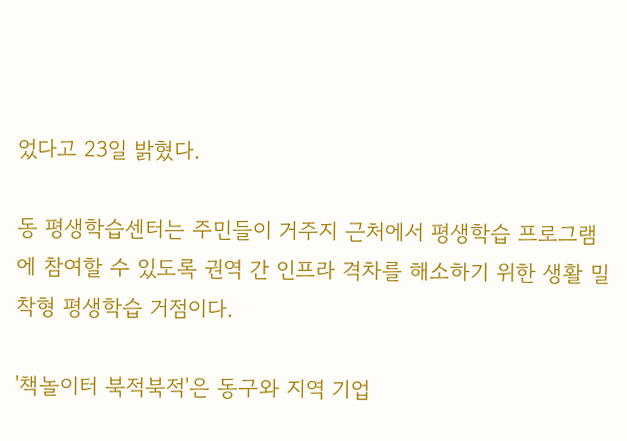었다고 23일 밝혔다.

동 평생학습센터는 주민들이 거주지 근처에서 평생학습 프로그램에 참여할 수 있도록 권역 간 인프라 격차를 해소하기 위한 생활 밀착형 평생학습 거점이다.

'책놀이터 북적북적'은 동구와 지역 기업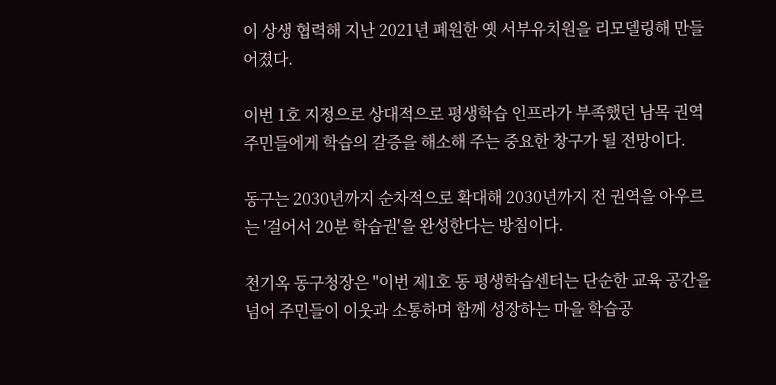이 상생 협력해 지난 2021년 폐원한 옛 서부유치원을 리모델링해 만들어졌다.

이번 1호 지정으로 상대적으로 평생학습 인프라가 부족했던 남목 권역 주민들에게 학습의 갈증을 해소해 주는 중요한 창구가 될 전망이다.

동구는 2030년까지 순차적으로 확대해 2030년까지 전 권역을 아우르는 '걸어서 20분 학습권'을 완성한다는 방침이다.

천기옥 동구청장은 "이번 제1호 동 평생학습센터는 단순한 교육 공간을 넘어 주민들이 이웃과 소통하며 함께 성장하는 마을 학습공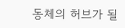동체의 허브가 될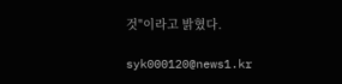것"이라고 밝혔다.

syk000120@news1.kr